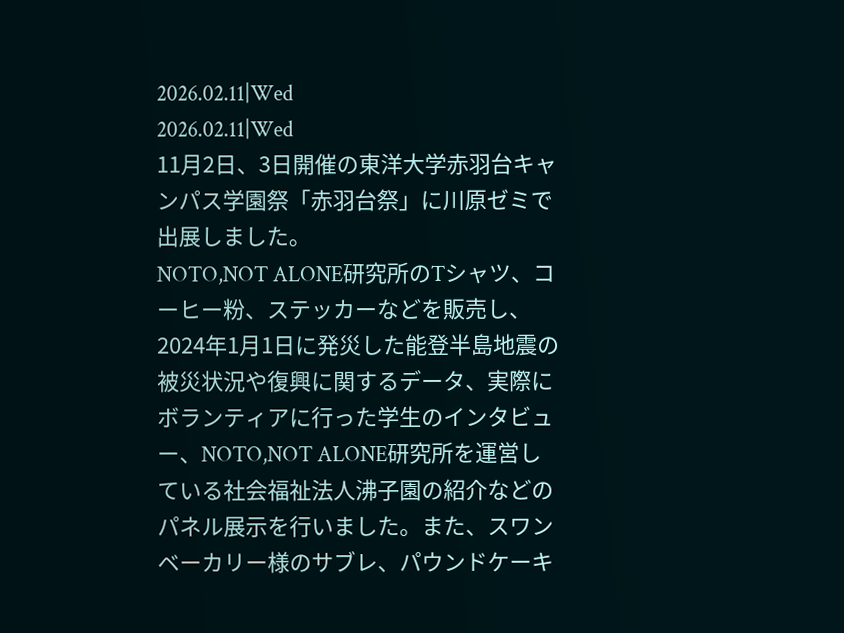2026.02.11|Wed
2026.02.11|Wed
11月2日、3日開催の東洋大学赤羽台キャンパス学園祭「赤羽台祭」に川原ゼミで出展しました。
NOTO,NOT ALONE研究所のTシャツ、コーヒー粉、ステッカーなどを販売し、2024年1月1日に発災した能登半島地震の被災状況や復興に関するデータ、実際にボランティアに行った学生のインタビュー、NOTO,NOT ALONE研究所を運営している社会福祉法人沸子園の紹介などのパネル展示を行いました。また、スワンベーカリー様のサブレ、パウンドケーキ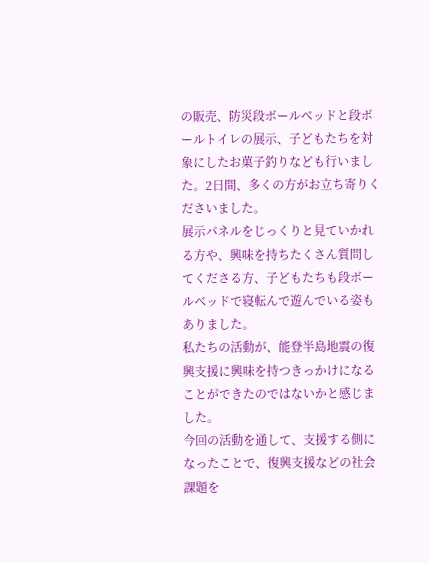の販売、防災段ボールベッドと段ボールトイレの展示、子どもたちを対象にしたお菓子釣りなども行いました。2日間、多くの方がお立ち寄りくださいました。
展示パネルをじっくりと見ていかれる方や、興味を持ちたくさん質問してくださる方、子どもたちも段ボールベッドで寝転んで遊んでいる姿もありました。
私たちの活動が、能登半島地震の復興支援に興味を持つきっかけになることができたのではないかと感じました。
今回の活動を通して、支援する側になったことで、復興支援などの社会課題を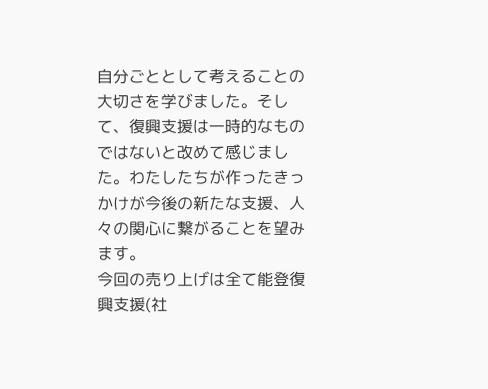自分ごととして考えることの大切さを学びました。そして、復興支援は一時的なものではないと改めて感じました。わたしたちが作ったきっかけが今後の新たな支援、人々の関心に繋がることを望みます。
今回の売り上げは全て能登復興支援(社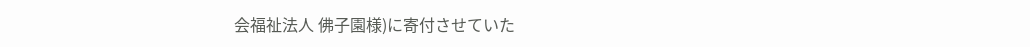会福祉法人 佛子園様)に寄付させていた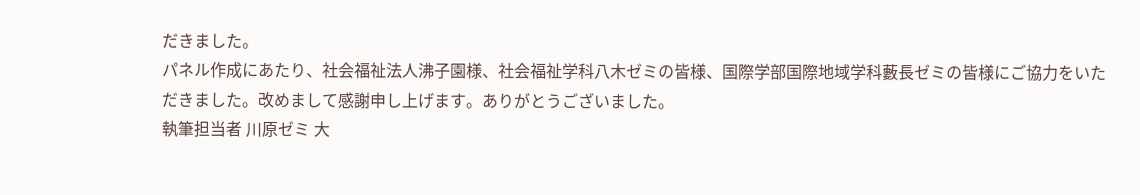だきました。
パネル作成にあたり、社会福祉法人沸子園様、社会福祉学科八木ゼミの皆様、国際学部国際地域学科藪長ゼミの皆様にご協力をいただきました。改めまして感謝申し上げます。ありがとうございました。
執筆担当者 川原ゼミ 大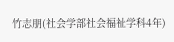竹志朋(社会学部社会福祉学科4年)